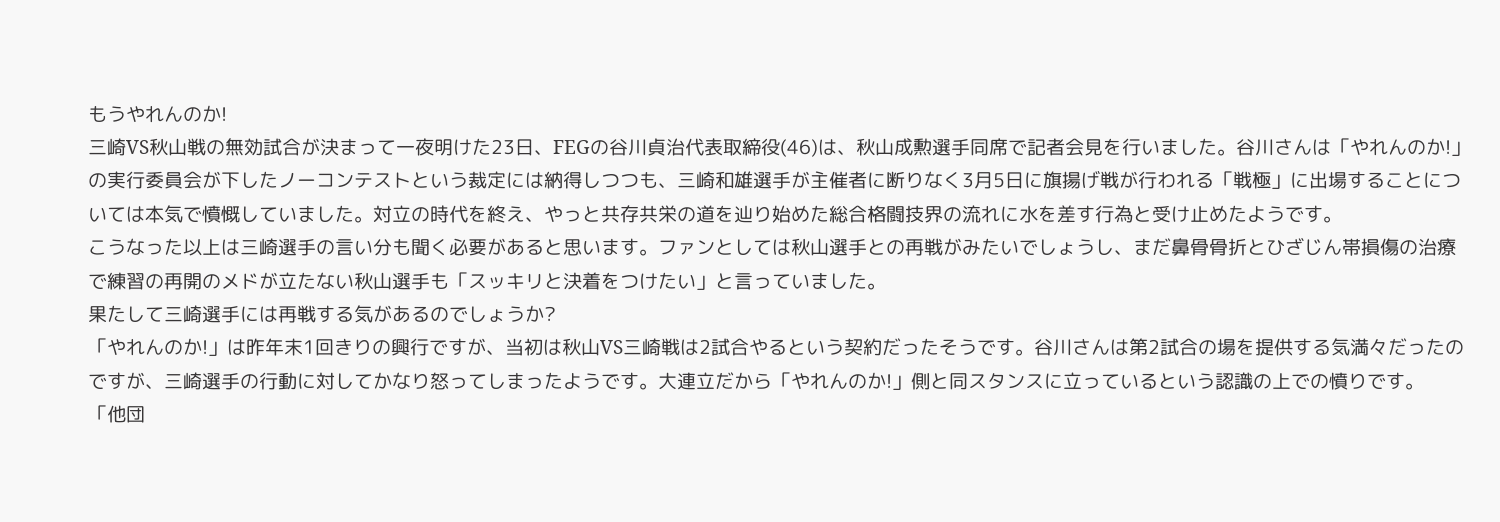もうやれんのか!
三崎VS秋山戦の無効試合が決まって一夜明けた23日、FEGの谷川貞治代表取締役(46)は、秋山成勲選手同席で記者会見を行いました。谷川さんは「やれんのか!」の実行委員会が下したノーコンテストという裁定には納得しつつも、三崎和雄選手が主催者に断りなく3月5日に旗揚げ戦が行われる「戦極」に出場することについては本気で憤慨していました。対立の時代を終え、やっと共存共栄の道を辿り始めた総合格闘技界の流れに水を差す行為と受け止めたようです。
こうなった以上は三崎選手の言い分も聞く必要があると思います。ファンとしては秋山選手との再戦がみたいでしょうし、まだ鼻骨骨折とひざじん帯損傷の治療で練習の再開のメドが立たない秋山選手も「スッキリと決着をつけたい」と言っていました。
果たして三崎選手には再戦する気があるのでしょうか?
「やれんのか!」は昨年末1回きりの興行ですが、当初は秋山VS三崎戦は2試合やるという契約だったそうです。谷川さんは第2試合の場を提供する気満々だったのですが、三崎選手の行動に対してかなり怒ってしまったようです。大連立だから「やれんのか!」側と同スタンスに立っているという認識の上での憤りです。
「他団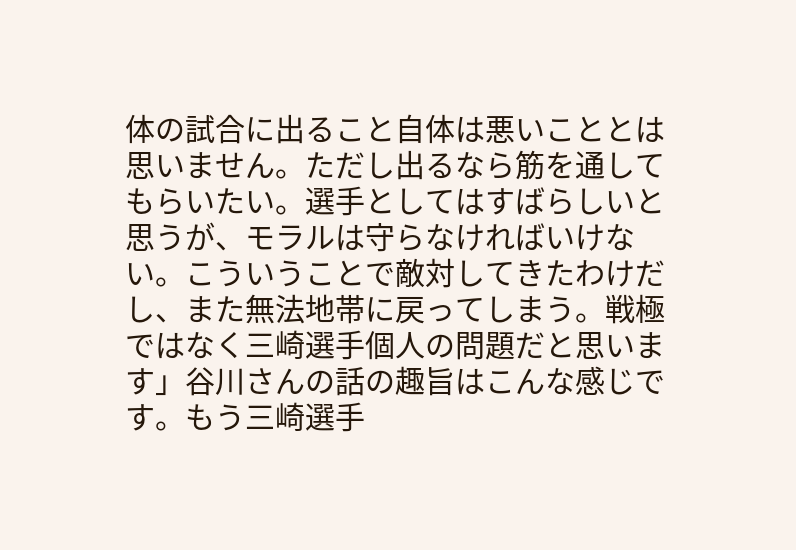体の試合に出ること自体は悪いこととは思いません。ただし出るなら筋を通してもらいたい。選手としてはすばらしいと思うが、モラルは守らなければいけない。こういうことで敵対してきたわけだし、また無法地帯に戻ってしまう。戦極ではなく三崎選手個人の問題だと思います」谷川さんの話の趣旨はこんな感じです。もう三崎選手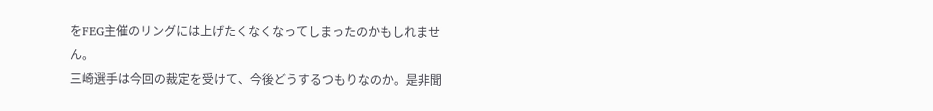をFEG主催のリングには上げたくなくなってしまったのかもしれません。
三崎選手は今回の裁定を受けて、今後どうするつもりなのか。是非聞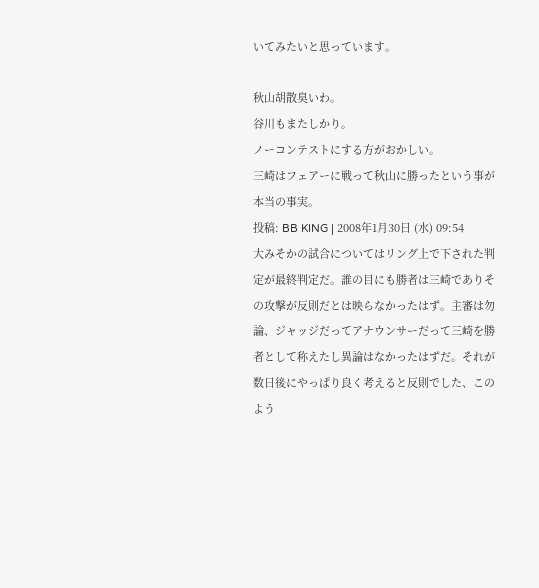いてみたいと思っています。

秋山胡散臭いわ。
谷川もまたしかり。
ノーコンテストにする方がおかしい。
三崎はフェアーに戦って秋山に勝ったという事が
本当の事実。
投稿: BB KING | 2008年1月30日 (水) 09:54
大みそかの試合についてはリング上で下された判定が最終判定だ。誰の目にも勝者は三崎でありその攻撃が反則だとは映らなかったはず。主審は勿論、ジャッジだってアナウンサーだって三崎を勝者として称えたし異論はなかったはずだ。それが数日後にやっぱり良く考えると反則でした、このよう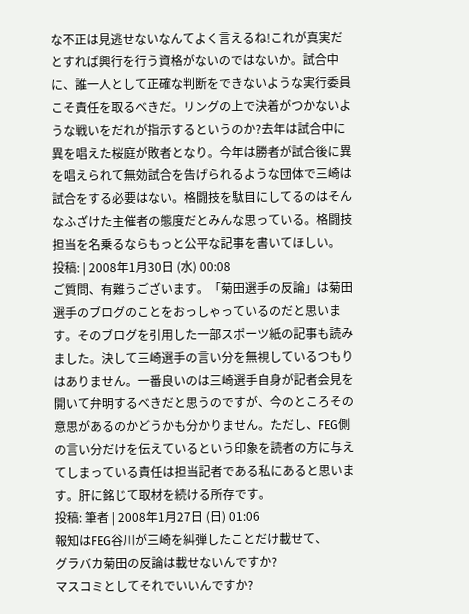な不正は見逃せないなんてよく言えるね!これが真実だとすれば興行を行う資格がないのではないか。試合中に、誰一人として正確な判断をできないような実行委員こそ責任を取るべきだ。リングの上で決着がつかないような戦いをだれが指示するというのか?去年は試合中に異を唱えた桜庭が敗者となり。今年は勝者が試合後に異を唱えられて無効試合を告げられるような団体で三崎は試合をする必要はない。格闘技を駄目にしてるのはそんなふざけた主催者の態度だとみんな思っている。格闘技担当を名乗るならもっと公平な記事を書いてほしい。
投稿: | 2008年1月30日 (水) 00:08
ご質問、有難うございます。「菊田選手の反論」は菊田選手のブログのことをおっしゃっているのだと思います。そのブログを引用した一部スポーツ紙の記事も読みました。決して三崎選手の言い分を無視しているつもりはありません。一番良いのは三崎選手自身が記者会見を開いて弁明するべきだと思うのですが、今のところその意思があるのかどうかも分かりません。ただし、FEG側の言い分だけを伝えているという印象を読者の方に与えてしまっている責任は担当記者である私にあると思います。肝に銘じて取材を続ける所存です。
投稿: 筆者 | 2008年1月27日 (日) 01:06
報知はFEG谷川が三崎を糾弾したことだけ載せて、
グラバカ菊田の反論は載せないんですか?
マスコミとしてそれでいいんですか?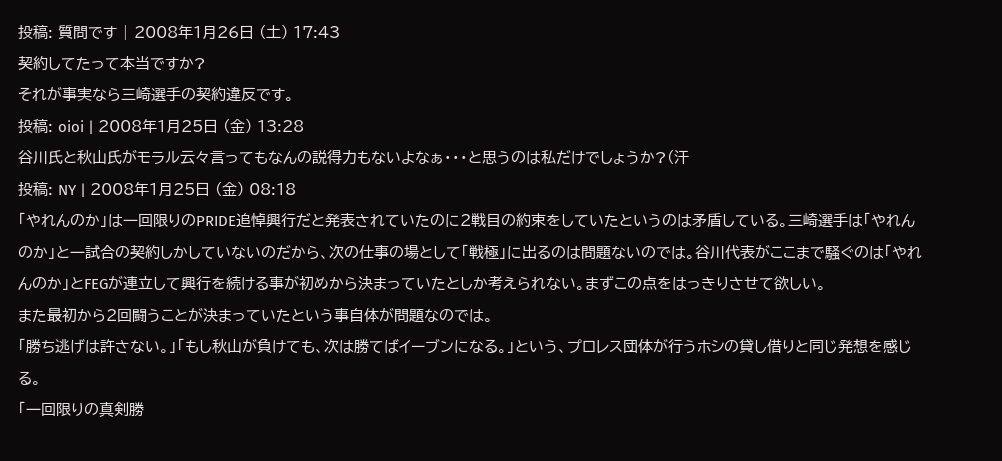投稿: 質問です | 2008年1月26日 (土) 17:43
契約してたって本当ですか?
それが事実なら三崎選手の契約違反です。
投稿: oioi | 2008年1月25日 (金) 13:28
谷川氏と秋山氏がモラル云々言ってもなんの説得力もないよなぁ・・・と思うのは私だけでしょうか?(汗
投稿: NY | 2008年1月25日 (金) 08:18
「やれんのか」は一回限りのPRIDE追悼興行だと発表されていたのに2戦目の約束をしていたというのは矛盾している。三崎選手は「やれんのか」と一試合の契約しかしていないのだから、次の仕事の場として「戦極」に出るのは問題ないのでは。谷川代表がここまで騒ぐのは「やれんのか」とFEGが連立して興行を続ける事が初めから決まっていたとしか考えられない。まずこの点をはっきりさせて欲しい。
また最初から2回闘うことが決まっていたという事自体が問題なのでは。
「勝ち逃げは許さない。」「もし秋山が負けても、次は勝てばイーブンになる。」という、プロレス団体が行うホシの貸し借りと同じ発想を感じる。
「一回限りの真剣勝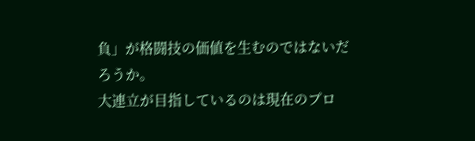負」が格闘技の価値を生むのではないだろうか。
大連立が目指しているのは現在のプロ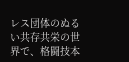レス団体のぬるい共存共栄の世界で、格闘技本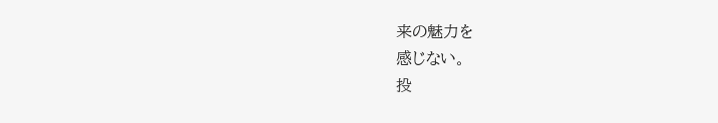来の魅力を
感じない。
投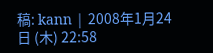稿: kann | 2008年1月24日 (木) 22:58